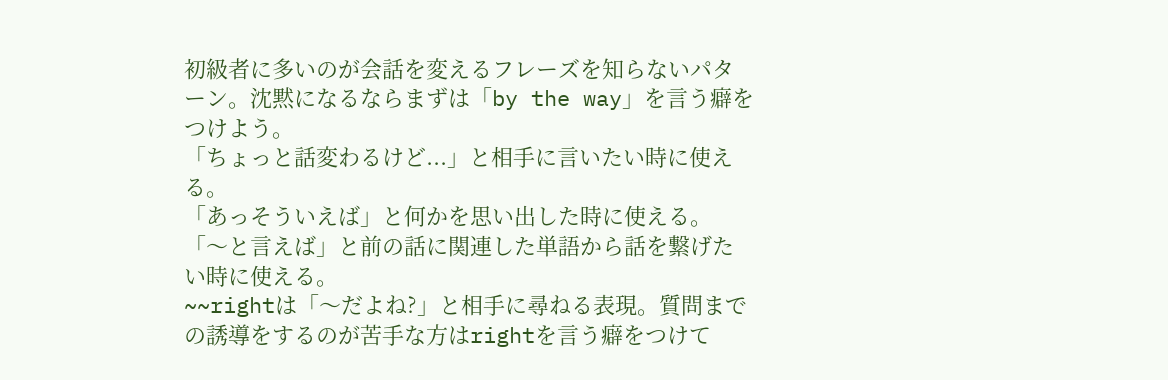初級者に多いのが会話を変えるフレーズを知らないパターン。沈黙になるならまずは「by the way」を言う癖をつけよう。
「ちょっと話変わるけど...」と相手に言いたい時に使える。
「あっそういえば」と何かを思い出した時に使える。
「〜と言えば」と前の話に関連した単語から話を繋げたい時に使える。
~~rightは「〜だよね?」と相手に尋ねる表現。質問までの誘導をするのが苦手な方はrightを言う癖をつけて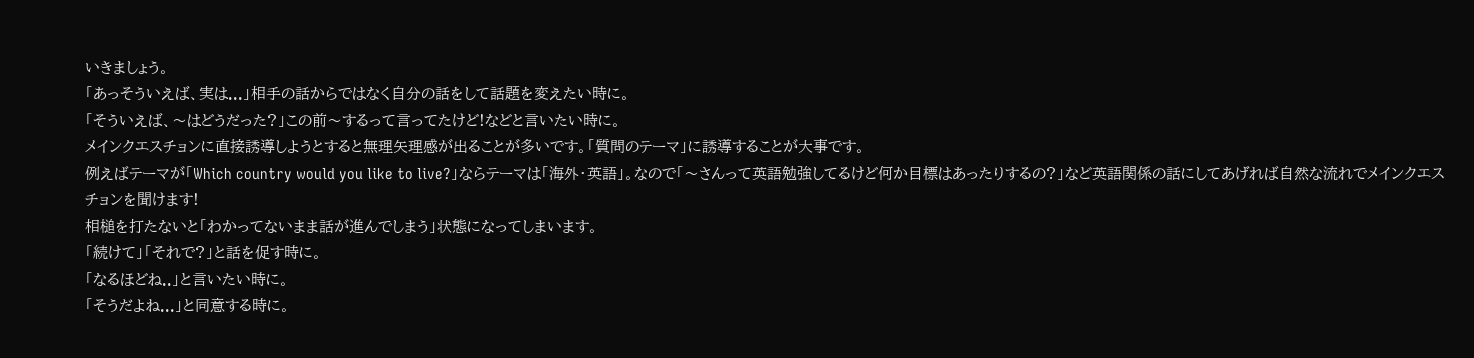いきましょう。
「あっそういえば、実は...」相手の話からではなく自分の話をして話題を変えたい時に。
「そういえば、〜はどうだった?」この前〜するって言ってたけど!などと言いたい時に。
メインクエスチョンに直接誘導しようとすると無理矢理感が出ることが多いです。「質問のテーマ」に誘導することが大事です。
例えばテーマが「Which country would you like to live?」ならテーマは「海外・英語」。なので「〜さんって英語勉強してるけど何か目標はあったりするの?」など英語関係の話にしてあげれば自然な流れでメインクエスチョンを聞けます!
相槌を打たないと「わかってないまま話が進んでしまう」状態になってしまいます。
「続けて」「それで?」と話を促す時に。
「なるほどね..」と言いたい時に。
「そうだよね...」と同意する時に。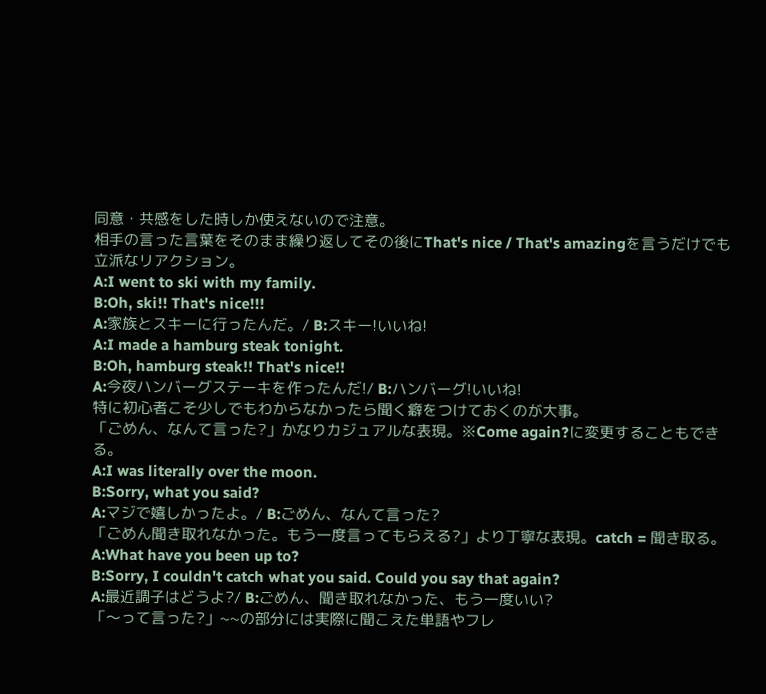同意・共感をした時しか使えないので注意。
相手の言った言葉をそのまま繰り返してその後にThat's nice / That's amazingを言うだけでも立派なリアクション。
A:I went to ski with my family.
B:Oh, ski!! That's nice!!!
A:家族とスキーに行ったんだ。/ B:スキー!いいね!
A:I made a hamburg steak tonight.
B:Oh, hamburg steak!! That's nice!!
A:今夜ハンバーグステーキを作ったんだ!/ B:ハンバーグ!いいね!
特に初心者こそ少しでもわからなかったら聞く癖をつけておくのが大事。
「ごめん、なんて言った?」かなりカジュアルな表現。※Come again?に変更することもできる。
A:I was literally over the moon.
B:Sorry, what you said?
A:マジで嬉しかったよ。/ B:ごめん、なんて言った?
「ごめん聞き取れなかった。もう一度言ってもらえる?」より丁寧な表現。catch = 聞き取る。
A:What have you been up to?
B:Sorry, I couldn't catch what you said. Could you say that again?
A:最近調子はどうよ?/ B:ごめん、聞き取れなかった、もう一度いい?
「〜って言った?」~~の部分には実際に聞こえた単語やフレ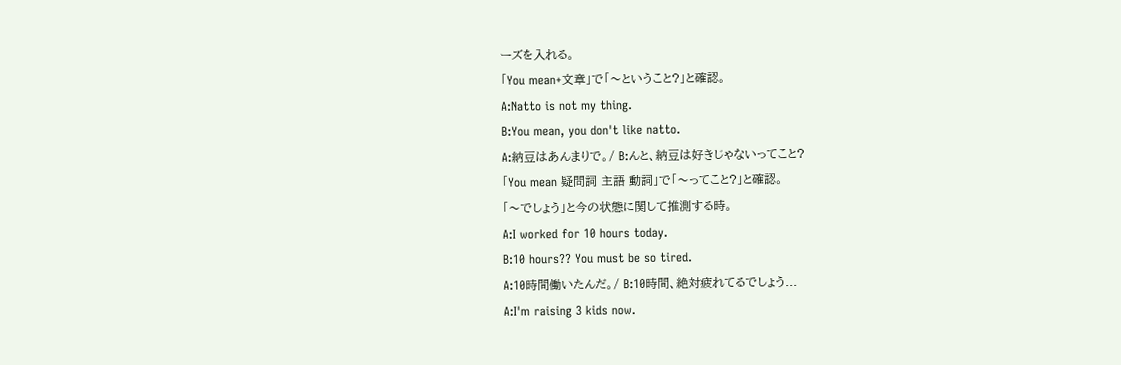ーズを入れる。
「You mean+文章」で「〜ということ?」と確認。
A:Natto is not my thing.
B:You mean, you don't like natto.
A:納豆はあんまりで。/ B:んと、納豆は好きじゃないってこと?
「You mean 疑問詞 主語 動詞」で「〜ってこと?」と確認。
「〜でしょう」と今の状態に関して推測する時。
A:I worked for 10 hours today.
B:10 hours?? You must be so tired.
A:10時間働いたんだ。/ B:10時間、絶対疲れてるでしょう...
A:I'm raising 3 kids now.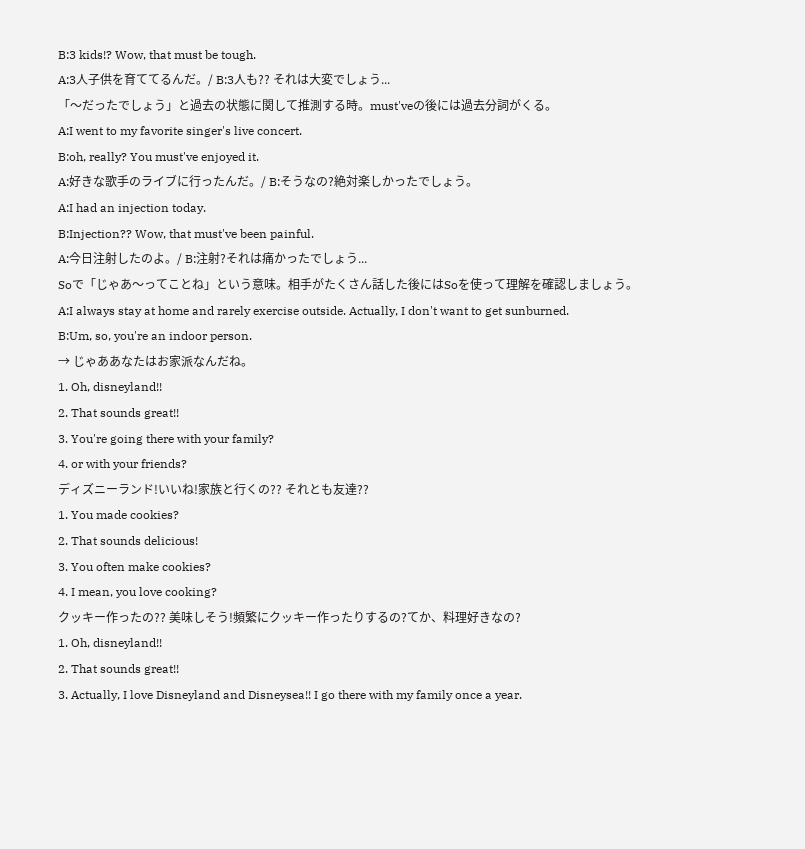B:3 kids!? Wow, that must be tough.
A:3人子供を育ててるんだ。/ B:3人も?? それは大変でしょう...
「〜だったでしょう」と過去の状態に関して推測する時。must'veの後には過去分詞がくる。
A:I went to my favorite singer's live concert.
B:oh, really? You must've enjoyed it.
A:好きな歌手のライブに行ったんだ。/ B:そうなの?絶対楽しかったでしょう。
A:I had an injection today.
B:Injection?? Wow, that must've been painful.
A:今日注射したのよ。/ B:注射?それは痛かったでしょう...
Soで「じゃあ〜ってことね」という意味。相手がたくさん話した後にはSoを使って理解を確認しましょう。
A:I always stay at home and rarely exercise outside. Actually, I don't want to get sunburned.
B:Um, so, you're an indoor person.
→ じゃああなたはお家派なんだね。
1. Oh, disneyland!!
2. That sounds great!!
3. You're going there with your family?
4. or with your friends?
ディズニーランド!いいね!家族と行くの?? それとも友達??
1. You made cookies?
2. That sounds delicious!
3. You often make cookies?
4. I mean, you love cooking?
クッキー作ったの?? 美味しそう!頻繁にクッキー作ったりするの?てか、料理好きなの?
1. Oh, disneyland!!
2. That sounds great!!
3. Actually, I love Disneyland and Disneysea!! I go there with my family once a year.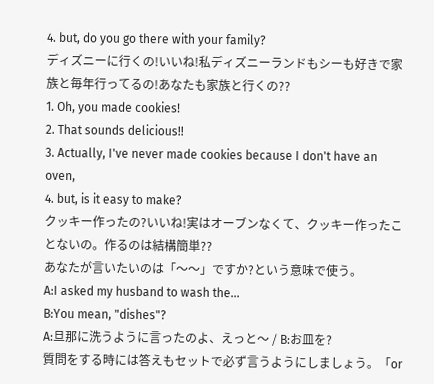4. but, do you go there with your family?
ディズニーに行くの!いいね!私ディズニーランドもシーも好きで家族と毎年行ってるの!あなたも家族と行くの??
1. Oh, you made cookies!
2. That sounds delicious!!
3. Actually, I've never made cookies because I don't have an oven,
4. but, is it easy to make?
クッキー作ったの?いいね!実はオーブンなくて、クッキー作ったことないの。作るのは結構簡単??
あなたが言いたいのは「〜〜」ですか?という意味で使う。
A:I asked my husband to wash the...
B:You mean, "dishes"?
A:旦那に洗うように言ったのよ、えっと〜 / B:お皿を?
質問をする時には答えもセットで必ず言うようにしましょう。「or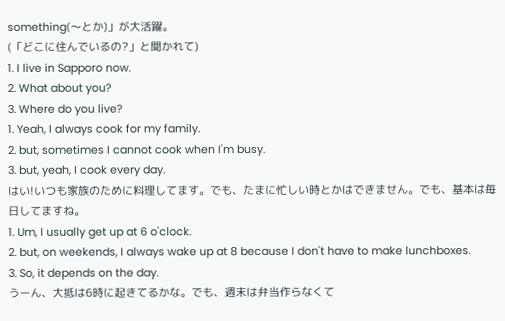something(〜とか)」が大活躍。
(「どこに住んでいるの?」と聞かれて)
1. I live in Sapporo now.
2. What about you?
3. Where do you live?
1. Yeah, I always cook for my family.
2. but, sometimes I cannot cook when I'm busy.
3. but, yeah, I cook every day.
はい!いつも家族のために料理してます。でも、たまに忙しい時とかはできません。でも、基本は毎日してますね。
1. Um, I usually get up at 6 o'clock.
2. but, on weekends, I always wake up at 8 because I don't have to make lunchboxes.
3. So, it depends on the day.
うーん、大抵は6時に起きてるかな。でも、週末は弁当作らなくて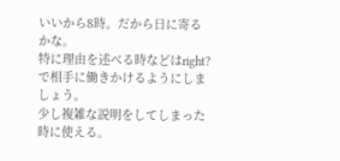いいから8時。だから日に寄るかな。
特に理由を述べる時などはright?で相手に働きかけるようにしましょう。
少し複雑な説明をしてしまった時に使える。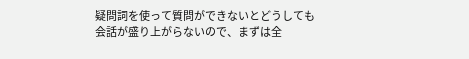疑問詞を使って質問ができないとどうしても会話が盛り上がらないので、まずは全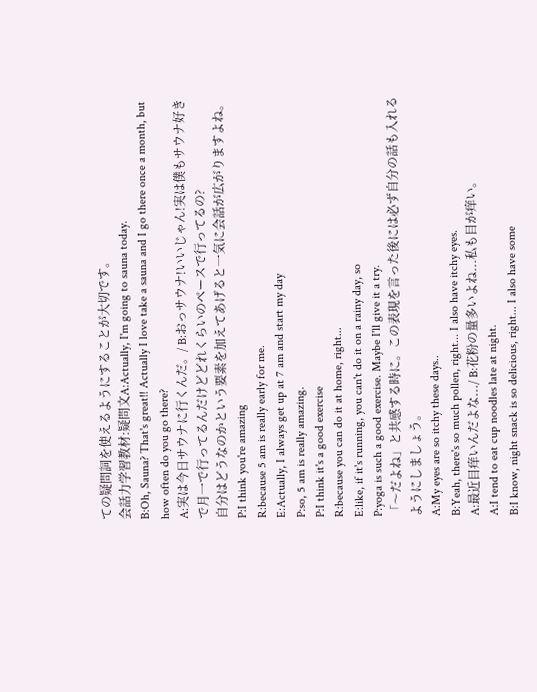ての疑問詞を使えるようにすることが大切です。
会話力学習教材:疑問文A:Actually, I'm going to sauna today.
B:Oh, Sauna? That's great!! Actually I love take a sauna and I go there once a month, but how often do you go there?
A:実は今日サウナに行くんだ。/ B:おっサウナ!いいじゃん!実は僕もサウナ好きで月一で行ってるんだけどどれくらいのペースで行ってるの?
自分はどうなのかという要素を加えてあげると一気に会話が広がりますよね。
P:I think you're amazing
R:because 5 am is really early for me.
E:Actually, I always get up at 7 am and start my day
P:so, 5 am is really amazing.
P:I think it's a good exercise
R:because you can do it at home, right...
E:like, if it's running, you can't do it on a rainy day, so
P:yoga is such a good exercise. Maybe I'll give it a try.
「〜だよね」と共感する時に。この表現を言った後には必ず自分の話も入れるようにしましょう。
A:My eyes are so itchy these days..
B:Yeah, there's so much pollen, right... I also have itchy eyes.
A:最近目痒いんだよな.../ B:花粉の量多いよね...私も目が痒い。
A:I tend to eat cup noodles late at night.
B:I know, night snack is so delicious, right... I also have some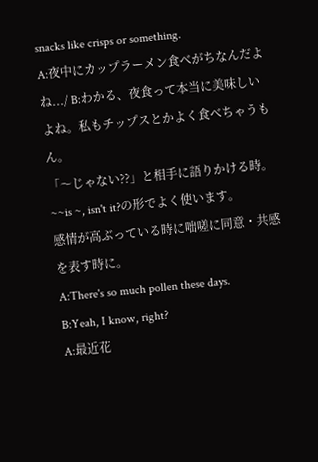snacks like crisps or something.
A:夜中にカップラーメン食べがちなんだよね.../ B:わかる、夜食って本当に美味しいよね。私もチップスとかよく食べちゃうもん。
「〜じゃない??」と相手に語りかける時。~~is ~, isn't it?の形でよく使います。
感情が高ぶっている時に咄嗟に同意・共感を表す時に。
A:There's so much pollen these days.
B:Yeah, I know, right?
A:最近花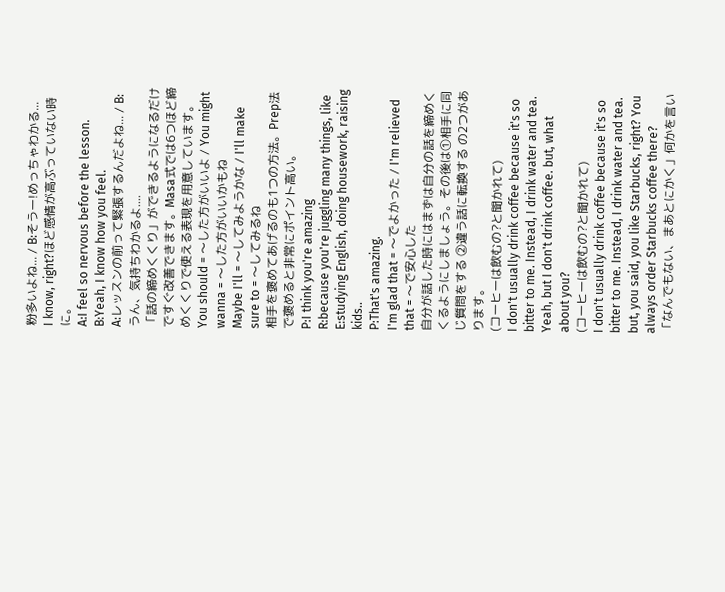粉多いよね... / B:そうー!めっちゃわかる...
I know, right?ほど感情が高ぶっていない時に。
A:I feel so nervous before the lesson.
B:Yeah, I know how you feel.
A:レッスンの前って緊張するんだよね... / B:うん、気持ちわかるよ....
「話の締めくくり」ができるようになるだけですぐ改善できます。Masa式では6つほど締めくくりで使える表現を用意しています。
You should = 〜した方がいいよ / You might wanna = 〜した方がいいかもね
Maybe I'll = 〜してみようかな / I'll make sure to = 〜してみるね
相手を褒めてあげるのも1つの方法。Prep法で褒めると非常にポイント高い。
P:I think you're amazing
R:because you're juggling many things, like
E:studying English, doing housework, raising kids..
P:That's amazing.
I'm glad that = 〜でよかった / I'm relieved that = 〜で安心した
自分が話した時にはまずは自分の話を締めくくるようにしましょう。その後は①相手に同じ質問をする ②違う話に転換する の2つがあります。
(コーヒーは飲むの?と聞かれて)
I don't usually drink coffee because it's so bitter to me. Instead, I drink water and tea. Yeah, but I don't drink coffee. but, what about you?
(コーヒーは飲むの?と聞かれて)
I don't usually drink coffee because it's so bitter to me. Instead, I drink water and tea. but, you said, you like Starbucks, right? You always order Starbucks coffee there?
「なんでもない、まあとにかく」何かを言い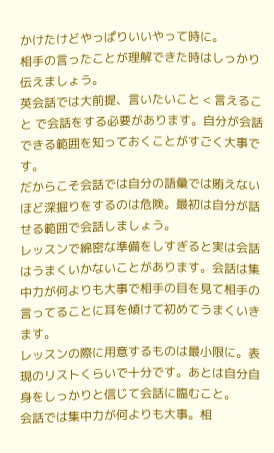かけたけどやっぱりいいやって時に。
相手の言ったことが理解できた時はしっかり伝えましょう。
英会話では大前提、言いたいこと < 言えること で会話をする必要があります。自分が会話できる範囲を知っておくことがすごく大事です。
だからこそ会話では自分の語彙では賄えないほど深掘りをするのは危険。最初は自分が話せる範囲で会話しましょう。
レッスンで綿密な準備をしすぎると実は会話はうまくいかないことがあります。会話は集中力が何よりも大事で相手の目を見て相手の言ってることに耳を傾けて初めてうまくいきます。
レッスンの際に用意するものは最小限に。表現のリストくらいで十分です。あとは自分自身をしっかりと信じて会話に臨むこと。
会話では集中力が何よりも大事。相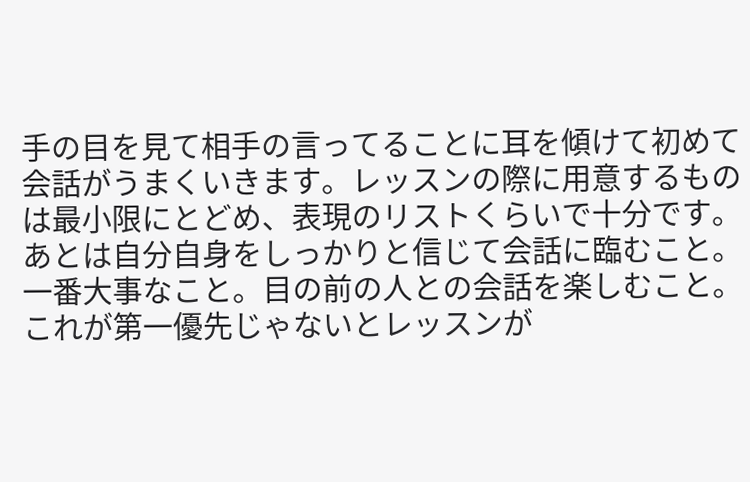手の目を見て相手の言ってることに耳を傾けて初めて会話がうまくいきます。レッスンの際に用意するものは最小限にとどめ、表現のリストくらいで十分です。あとは自分自身をしっかりと信じて会話に臨むこと。
一番大事なこと。目の前の人との会話を楽しむこと。これが第一優先じゃないとレッスンが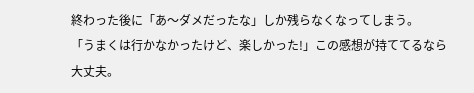終わった後に「あ〜ダメだったな」しか残らなくなってしまう。
「うまくは行かなかったけど、楽しかった!」この感想が持ててるなら大丈夫。